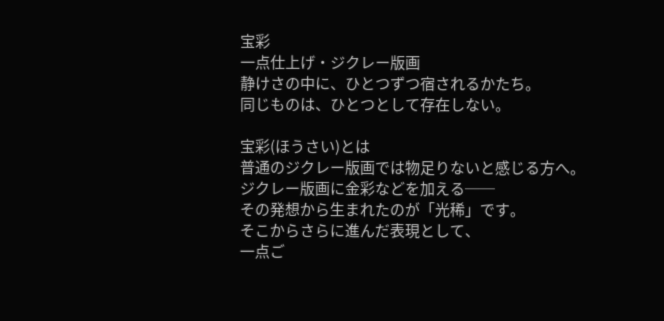宝彩
一点仕上げ・ジクレー版画
静けさの中に、ひとつずつ宿されるかたち。
同じものは、ひとつとして存在しない。

宝彩(ほうさい)とは
普通のジクレー版画では物足りないと感じる方へ。
ジクレー版画に金彩などを加える──
その発想から生まれたのが「光稀」です。
そこからさらに進んだ表現として、
一点ご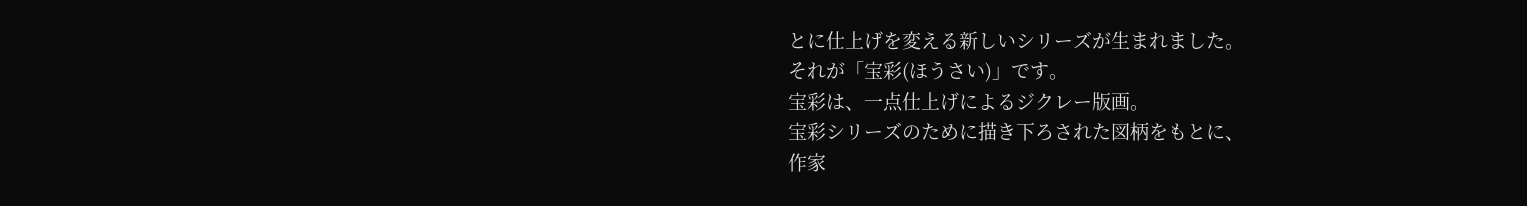とに仕上げを変える新しいシリーズが生まれました。
それが「宝彩(ほうさい)」です。
宝彩は、一点仕上げによるジクレー版画。
宝彩シリーズのために描き下ろされた図柄をもとに、
作家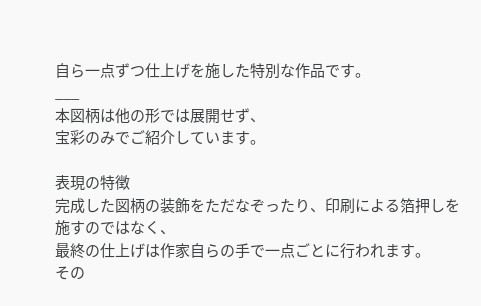自ら一点ずつ仕上げを施した特別な作品です。
___
本図柄は他の形では展開せず、
宝彩のみでご紹介しています。

表現の特徴
完成した図柄の装飾をただなぞったり、印刷による箔押しを施すのではなく、
最終の仕上げは作家自らの手で一点ごとに行われます。
その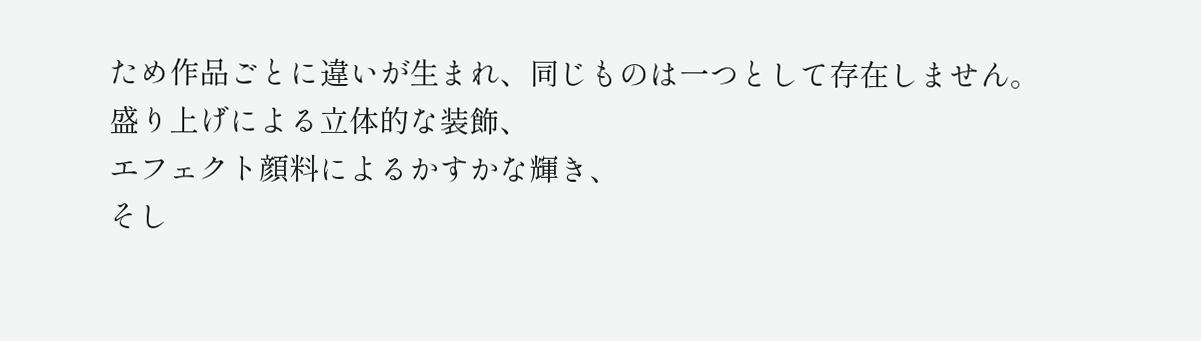ため作品ごとに違いが生まれ、同じものは一つとして存在しません。
盛り上げによる立体的な装飾、
エフェクト顔料によるかすかな輝き、
そし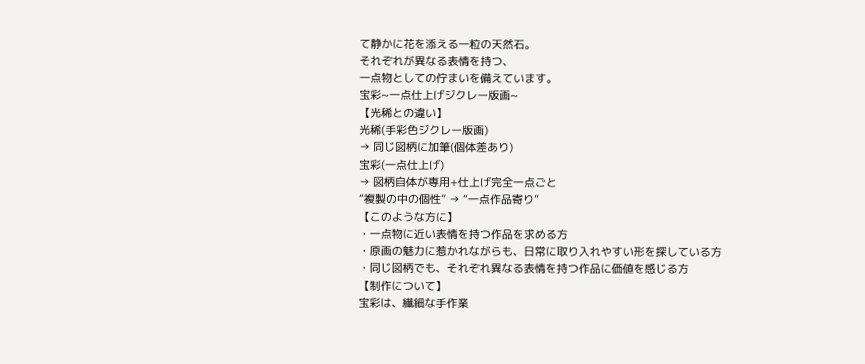て静かに花を添える一粒の天然石。
それぞれが異なる表情を持つ、
一点物としての佇まいを備えています。
宝彩~一点仕上げジクレー版画~
【光稀との違い】
光稀(手彩色ジクレー版画)
→ 同じ図柄に加筆(個体差あり)
宝彩(一点仕上げ)
→ 図柄自体が専用+仕上げ完全一点ごと
“複製の中の個性” → “一点作品寄り”
【このような方に】
・一点物に近い表情を持つ作品を求める方
・原画の魅力に惹かれながらも、日常に取り入れやすい形を探している方
・同じ図柄でも、それぞれ異なる表情を持つ作品に価値を感じる方
【制作について】
宝彩は、繊細な手作業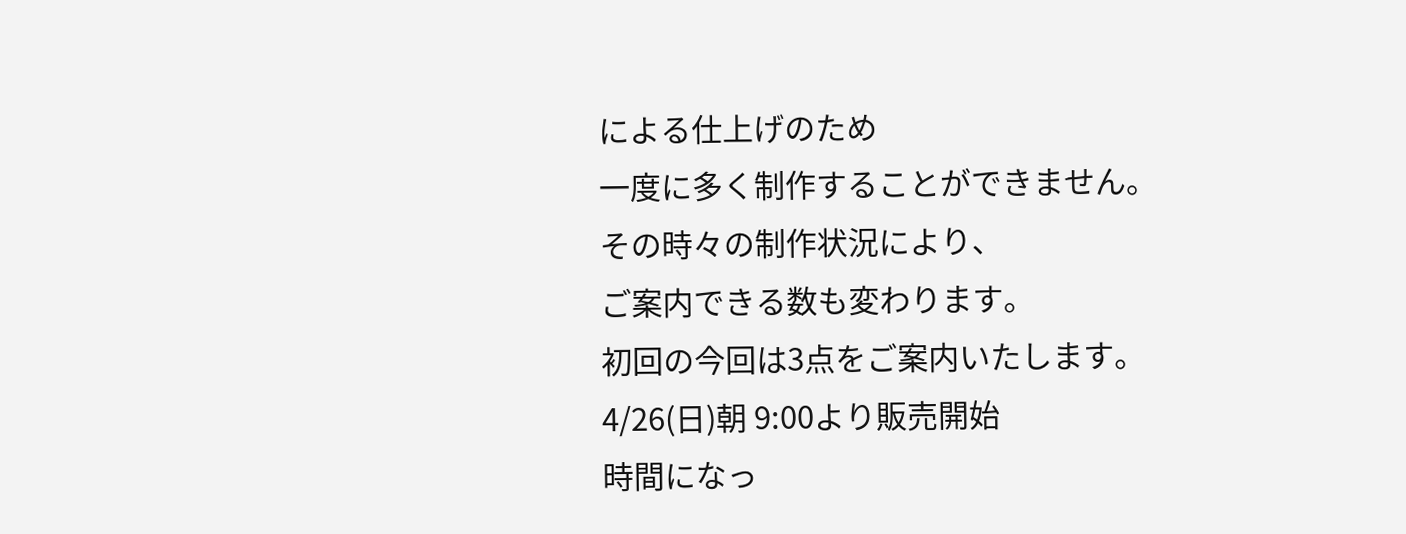による仕上げのため
一度に多く制作することができません。
その時々の制作状況により、
ご案内できる数も変わります。
初回の今回は3点をご案内いたします。
4/26(日)朝 9:00より販売開始
時間になっ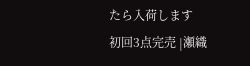たら入荷します
初回3点完売 |瀬織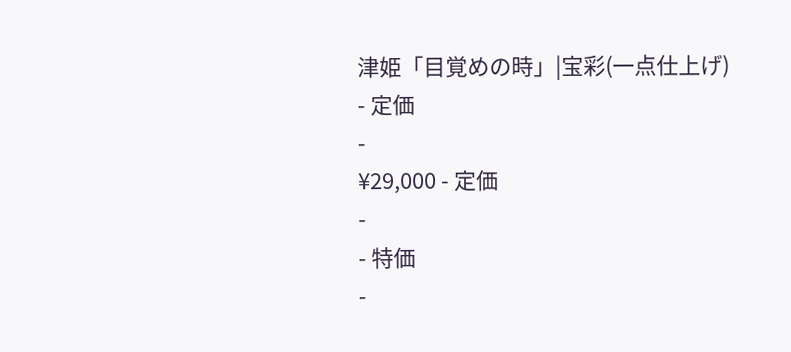津姫「目覚めの時」|宝彩(一点仕上げ)
- 定価
-
¥29,000 - 定価
-
- 特価
-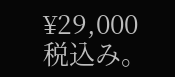¥29,000
税込み。